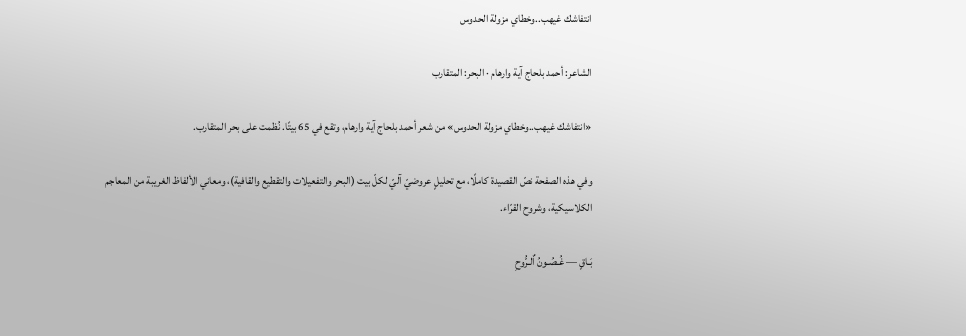انتفاشك غيهب..وخطاي مزولة الحدوس

الشاعر: أحمد بلحاج آية وارهام · البحر: المتقارب

«انتفاشك غيهب..وخطاي مزولة الحدوس» من شعر أحمد بلحاج آية وارهام، وتقع في 65 بيتًا. نُظمت على بحر المتقارب.

وفي هذه الصفحة نصّ القصيدة كاملًا، مع تحليلٍ عروضيّ آليّ لكلّ بيت (البحر والتفعيلات والتقطيع والقافية)، ومعاني الألفاظ الغريبة من المعاجم الكلاسيكية، وشروح القرّاء.

بَـاقٍ — غُـصُـونُ اٌلـرُّوحِ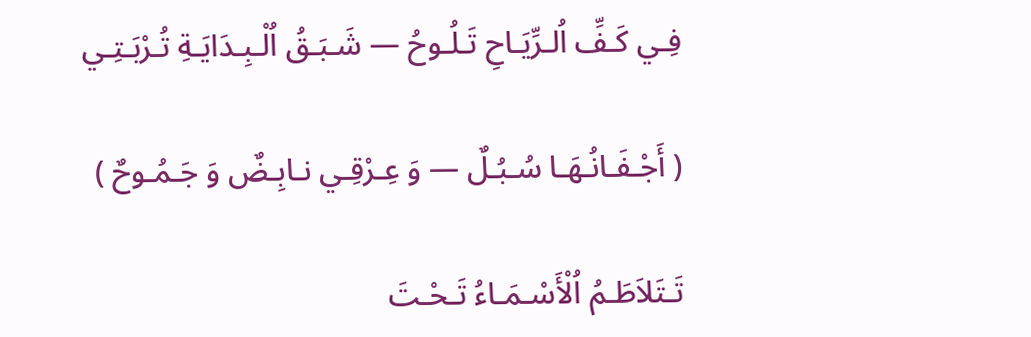فِـي كَـفِّ اُلـرِّيَـاحِ تَـلُـوحُ — شَـبَـقُ اُلْـبِـدَايَـةِ تُـرْبَـتِـي

( أَجْـفَـانُـهَـا سُـبُـلٌ — وَ عِـرْقِـي نـابِـضٌ وَ جَـمُـوحٌ )

تَـتَلاَطَـمُ اُلْأَسْـمَـاءُ تَـحْـتَ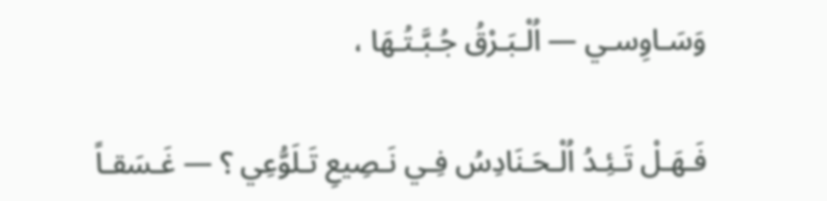وَسَـاوِسـي — اُلْـبَـرْقُ جُـبَّـتُـهَا ،

فَـهَـلْ تَـئِـدُ اُلْـحَـنَادِسُ فِـي نَـصِيعِ تَـلَوُّعِي ؟ — غَـسَقـاً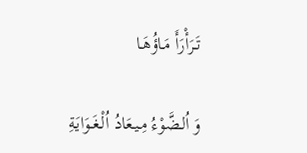تَـرَأْرَأَ مَـاؤُهَـا

وَ اُلـضَّوْءُ مِـيـعَادُ اُلْـغَـوَايَةِ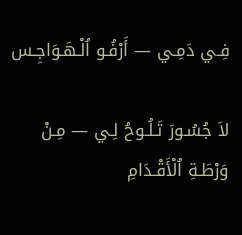فِـي دَمِـي — أَرْفُـو اُلْـهَـوَاجِـس

لاَ جُسُـورَ تَـلُـوحُ لِـي — مِـنْ وَرْطَـةِ اُلْأَقْـدَامِ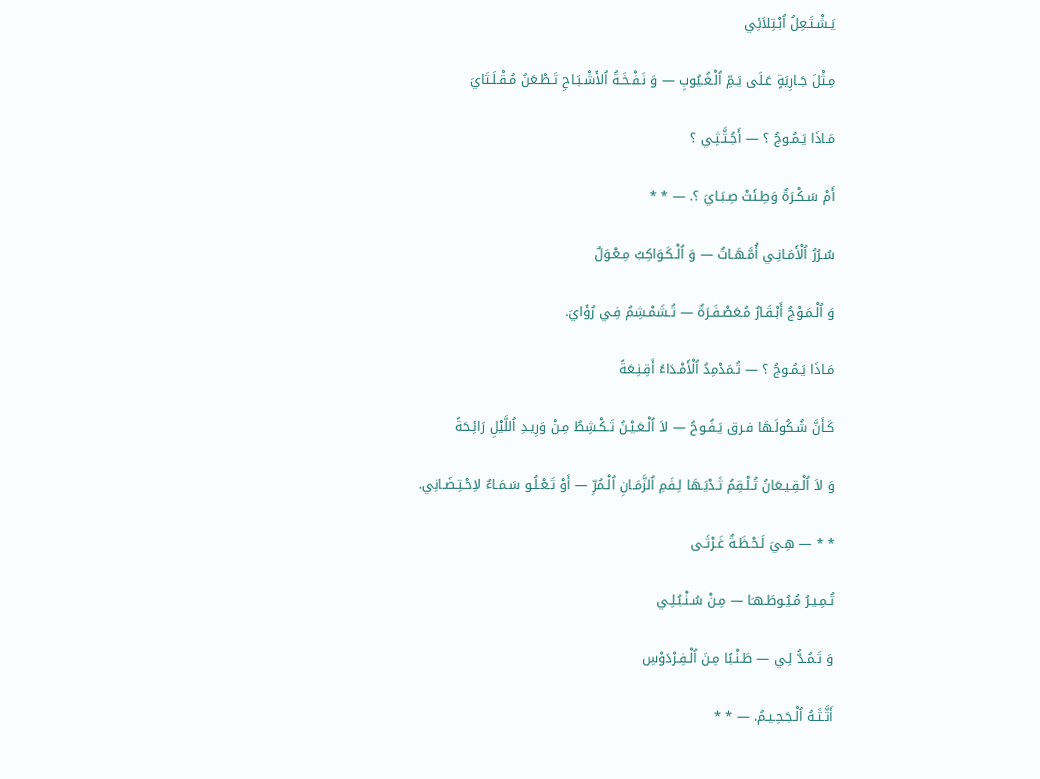يَـشْـتَـعِلُ اُبْـتِلاَئِي

مِـثْلَ جَـارِيَةٍ عَـلَى يَـمِّ اُلْـغُـيُوبِ — وَ نَـفْـخَـةُ اُلأَشْـبَـاحِ تَـطْـعَنُ مُـقْـلَـتَايَ

مَـاذَا يَـمُـوجُ ؟ — أَجُـثَّـثِـي ؟

أَمْ سَـكْـرَةٌ وَطِـئَتْ صِـبَـايَ ؟. — * *

سُـرُرُ اُلْأَمَـانِـي أُمَّـهَـاتٌ — وَ اُلْـكَـوَاكِبُ مِـعْـوَلٌ

وَ اُلْـمَـوْجُ أَبْـقَـارٌ مُـعَصْـفَـرَةٌ — تُـشَمْـشِمُ فِـي رُؤَايَ.

مَـاذَا يَـمُـوجُ ؟ — تُـمَدْمِدُ اُلْأَمْـدَاءُ أَقِـنِـعَةً

كَـأَنَّ شُـكُولَـهَا فـرق يَـفُـوحُ — لاَ اُلْـعَـيْـنُ تَـكْـشِطُ مِـنْ وَرِيـدِ اُللَّيْلِ رَائِـحَةً

وَ لاَ اُلْـقِـيـعَانُ تُـلْـقِمُ ثَـدْيَـهَا لِـفَمِ اُلزَّمَـانِ اُلْـمُرِّ — أَوْ تَـعْـلُـو سَـمَـاءٌ لاِحْـتِـضَـانِي.

* * — هِـيَ لَـحْـظَـةٌ غَـرْثَـى

تُـمِـيـرُ مُـيُـوطَـهـَا — مِـنْ سُـنْـبُـلِـي

وَ تَـمُـدُّ لِـي — طَـنْـبًا مِـنَ اُلْـفِـرْدَوْسِ

أَثَّـثَـهُ اُلْـجَـحِـيـمُ. — * *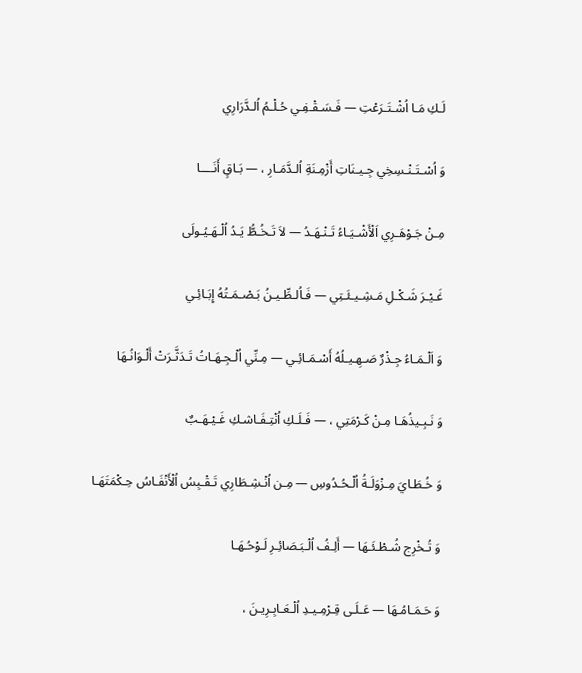لَـكِ مَـا اُشْـتَـرَعْتِ — فَـسَـقْـفِـي حُـلْـمُ اُلـدَّرَارِي

وَ اُسْـتَـنْـسِخِي جِـيـنَاتِ أَزْمِـنَةِ اُلـدَّمَـارِ ، — بَـاقٍ أَنَــــا

مِـنْ جَـوْهَـرِي اَلْأَشْـيَـاءُ تَـنْـهَـدُ — لاَ تَـخُـطُّ يَـدُ اُلْـهَـيُـولَى

غَـيْـرَ شَـكْـلِ مَـشِـيـئَـتِي — فَـاُلـطِّـيـنُ بَـصْـمَـتُهُ إِبَـائِـي

وَ اَلْـمَـاءُ جِـذْرٌ صَـهِـيـلُهُ أَسْـمَـائِـي — مِـنِّي اُلْـجِـهَـاتُ تَـدَثَّـرَتْ أَلْـوَانُـهَا

وَ نَـبِـيذُهَـا مِـنْ كَـرْمَتِي ، — فَـلَـكِ اُنْتِـفَـاشـكِ غَـيْـهَـبٌ

وَ خُـطَـايَ مِـزْوَلَـةُ اُلْـحُـدُوسِ — مِـن اُنْـشِـطَارِي تَـقْـبِسُ اُلْأَنْفَـاسُ حِـكْمَتَهَـا

وَ تُـخْرِج شُـطْـئَـهَا — أَلِـفُ اُلْـبَـصَائِـرِ لَـوْحُـهَـا

وَ حَـمَـامُـهَا — عَـلَـى قِـرْمِـيـدِ اُلْـعَـابِـرِيـنَ ،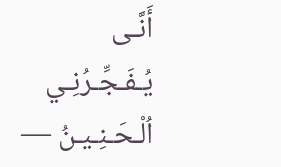أَنَّـى يُـفَـجِّـرُنِـي اُلْـحَـنِـيـنُ —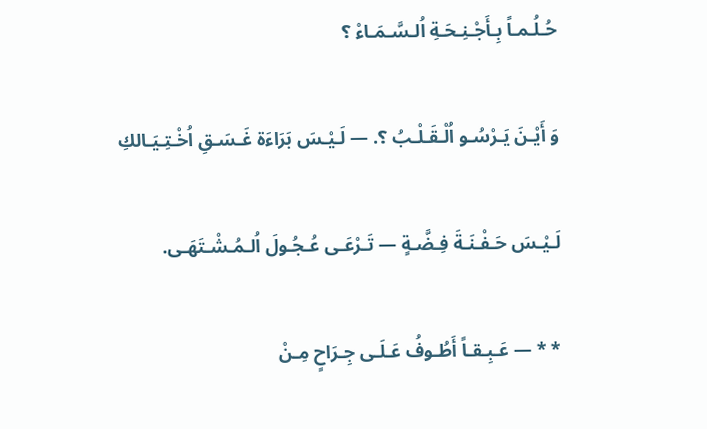حُـلُـمـاً بِـأَجْـنِـحَـةِ اُلـسَّـمَـاءْ ؟

وَ أَيْـنَ يَـرْسُـو اُلْـقَـلْـبُ ؟. — لَـيْـسَ بَرَاءَة غَـسَـقِ اُخْـتِـيَـالكِ

لَـيْـسَ حَـفْـنَـةَ فِـضَّـةٍ — تَـرْعَـى عُـجُـولَ اُلـمُـشْـتَهَـى.

* * — عَـبِـقـاً أَطُـوفُ عَـلَـى جِـرَاحٍ مِـنْ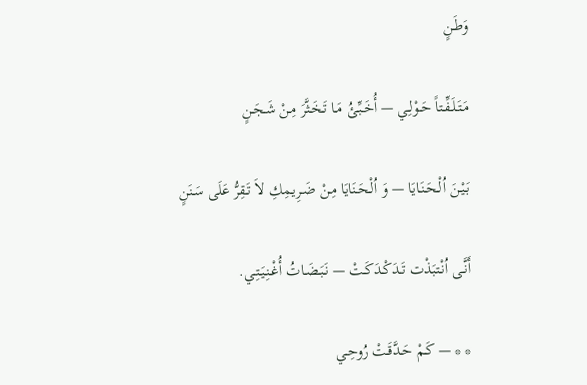وَطَـنٍ

مَـتَـلَـفِّـتاً حَـوْلِـي — أُخَـبِّـئُ مَـا تَـخَـثَّرَ مِـنْ شَـجَـنٍ

بَـيْـنَ اُلْـحَـنَـايَا — وَ اُلْـحَـنَايَا مِـنْ ضَـرِيـمِكِ لاَ تَـقِرُّ عَلَى سَـنَنٍ

أَنَّـى اُنْـتبَذْت تَـدَكْـدَكَـتْ — نَـبَـضَـاتُ أُغْـنِـيَـتِـي.

* * — كَـمْ حَـدَّقَـتْ رُوحِـي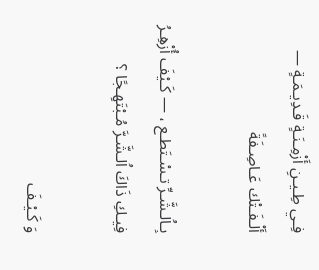فِـي طِـيـنِ أَزْمِـنَـةٍ قَـدِيـمَـةٍ — أَلْـفَـتْك عَـاصِـفَةً

بِـاُلـشَّـرِّ تـسْـتَطـع ، — كَـيْفَ أُزْهِـرُ فِيـكِ ذَاكَ اُلـشَّـرَّ مُـبْتَهِـجًا ؟

وَ كَـيْـفَ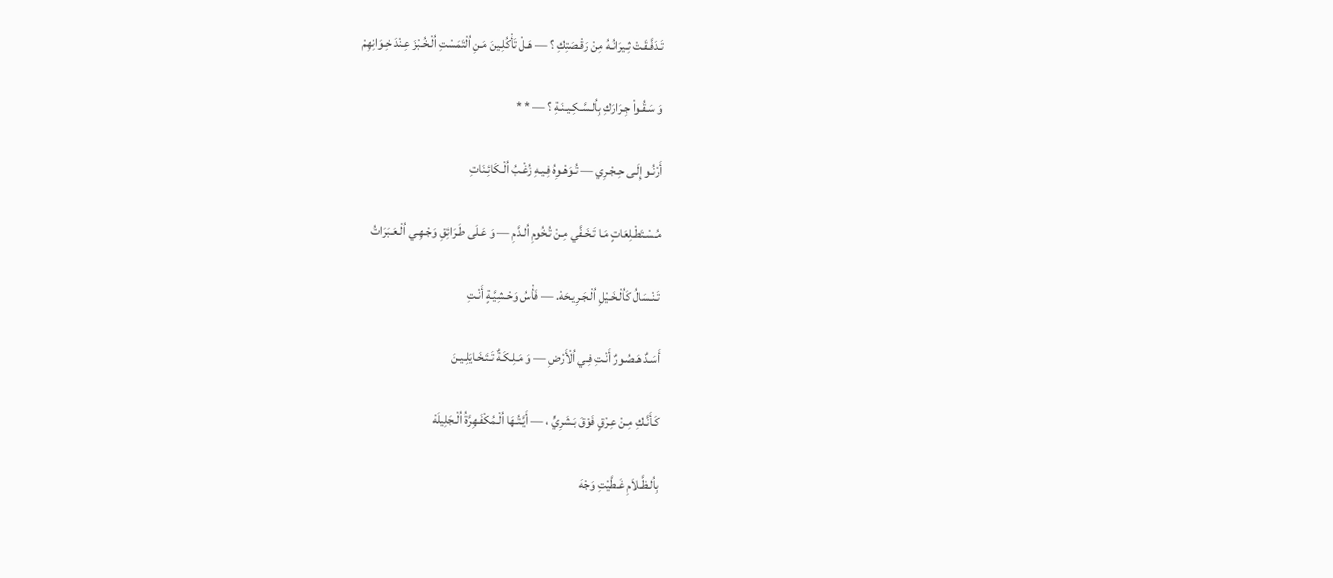تَـدَفَّـقَـتْ ثِـيرَانُـهُ مِنْ رَقْـصَتِكِ ؟ — هَـلْ تَأْكُلِـينَ مَـنِ اُلْتَمَسْتِ اُلْـخُـبْزَ عِـنْدَ خِـوَانِهِمْ

وَ سَـقُـواْ جِـرَارَكِ بِاُلـسَّـكِـيـنَـةِ ؟ — * *

أَرْنُـو إِلَـى حِـجْـرِي — تُـوَهْـوِهُ فِـيـهِ زُغْـبُ اُلْـكَائِـنَاتِ

مُـسْـتَطْـلِعَاتٍ مَـا تَـخَـفَّي مِـنْ تُـخُومِ اُلـدَّمِ — وَ عَـلَى طَـرَائِقِ وَجْـهِـي اُلْـعَـبَرَاتُ

تَـنْـسَالُ كَاُلْـخَـيْلِ اُلْـجَـرِيـحَهْ. — فَأْسُ وَحْـشِيَّـةٍ أَنْـتِ

أَسَـدٌ هَـصُـورٌ أَنْـتِ فِـي اُلْأَرْضِ — وَ مَـلِـكَـةٌ تَـتَـخَـايَلِـيـنَ

كَـأَنَّـكِ مِـنْ عِـرْقٍ فَوْقَ بَـشَرِيٍّ ، — أَيَّـتُـهَا اُلْـمُكْفَـهِرَّةُ اُلْـجَلِيلَهْ

بِاُلـظَّـلاَمِ غَـطَّيْتِ وَجْهَ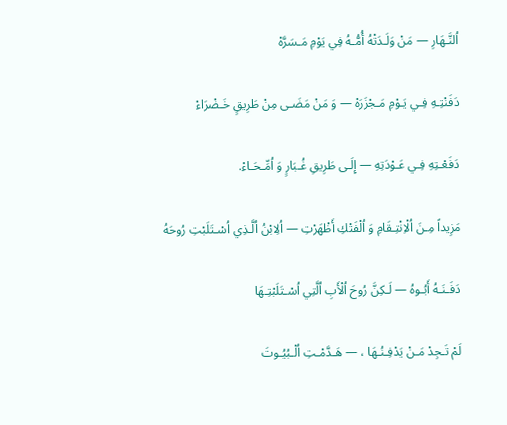اُلنَّـهَارِ — مَنْ وَلَـدَتْهُ أُمُّـهُ فِي يَوْمِ مَـسَرَّهْ

دَفَنْتِـهِ فِـي يَـوْمِ مَـجْزَرَهْ — وَ مَنْ مَضَـى مِنْ طَرِيقٍ خَـضْرَاءْ

دَفَعْـتِهِ فِـي عَـوْدَتِهِ — إِلَـى طَرِيقِ غُـبَارٍ وَ اُمِّـحَـاءْ.

مَزِيداً مِـنَ اُلْاِنْتِـقَامِ وَ اُلْفَتْكِ أَظْهَرْتِ — اُلِابْنُ اُلَّـذِي اُسْـتَلَبْتِ رُوحَهُ

دَفَـنَـهُ أَبُـوهُ — لَـكِنَّ رُوحَ اُلْأَبِ اُلَّتِي اُسْـتَلَبْتِـهَا

لَمْ تَـجِدْ مَـنْ يَدْفِـنُـهَا ، — هَـدَّمْـتِ اُلْـبُيُـوتَ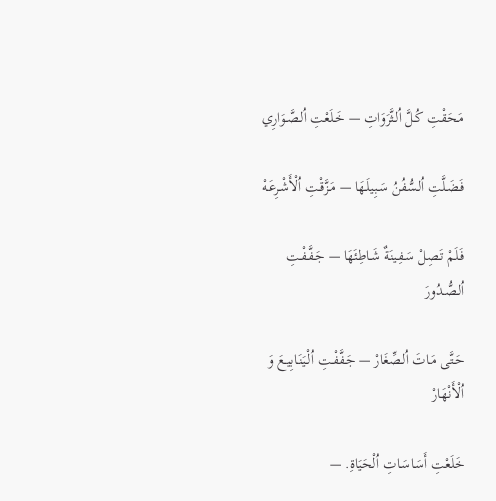مَـحَقْتِ كُـلَّ اُلـثَّرَوَاتِ — خَـلَعْتِ اُلـصَّـوَارِي

فَـضَـلَّتِ اُلـسُّفُنُ سَـبِيلَـهَا — مَـزَّقْـتِ اُلْأَشْـرِعَـهْ

فَـلَمْ تَـصِلْ سَـفِـينَةٌ شَـاطِئَهَا — جَـفَّـفْـتِ اُلـصُّـدُورَ

حَـتَّى مَـاتَ اُلـصِّغَارْ — جَـفَّفْـتِ اُلْـيَنَـابِيـعَ وَ اُلْأَنْهَارْ

خَلَعْتِ أَسَـاسَـاتِ اُلْحَيَاةِ. —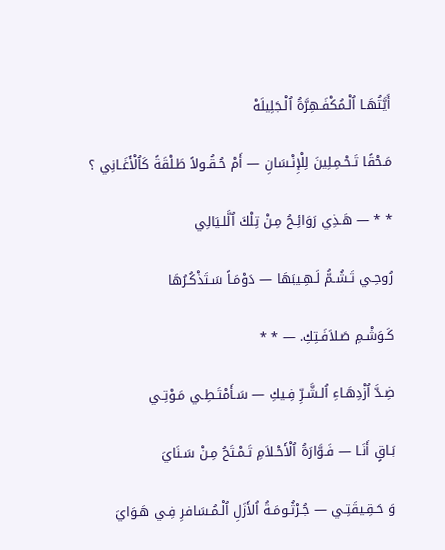أَيَّتُهَـا اُلْـمُكْفَـهِرَّةُ اُلْـجَلِيلَهْ

مَـحْقًا تَـحْـمِـلِينَ لِلْإِنْـسَانِ — أَمْ حُـقُـولاً طَـلْقَةً كَاُلْأَغَـانِي ؟

* * — هَـذِي رَوَائِـحُ مِـنْ تِلْكَ اُلَّلـيَالِي

رُوحِـي تَـشُـمُّ لَـهِـيبَهَا — دَوْمَـاً سَـتَذْكُـرُهَا

كَـوَشْـمِ صَـلاَفَـتِكِ. — * *

ضِـدَّ اُزْدِهَـاءِ اُلـشَّـرِّ فِـيكِ — سَـأَمْتَـطِـي مَـوْتِـي

بَـاقٍ أَنَـا — فَـوَّارَةُ اُلْأَحْـلاَمِ تَـمْـتَحُ مِـنْ سَـنَايَ

وَ حَـقِـيقَتِـي — جُـرْثُـومَـةُ اُلأَزَلِ اُلْـمُـسَافرِ فِـي هَـوَايَ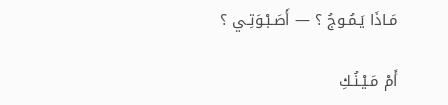مَـاذَا يَـمُـوجُ ؟ — أَصَـبْـوَتِـي ؟

أَمْ مَـيْـنُـكِ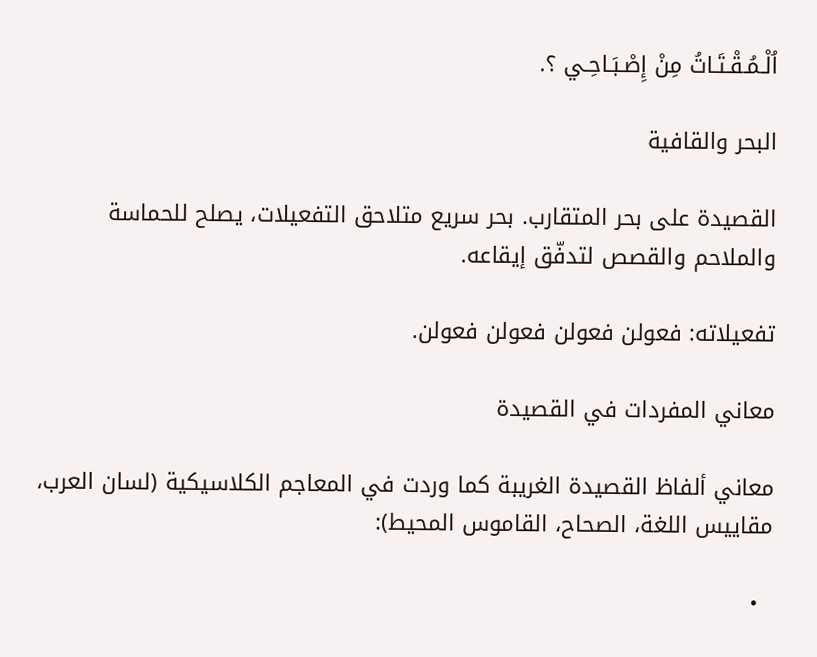اُلْـمُـقْـتَـاتُ مِنْ إِصْـبَـاحِـي ؟.

البحر والقافية

القصيدة على بحر المتقارب. بحر سريع متلاحق التفعيلات، يصلح للحماسة والملاحم والقصص لتدفّق إيقاعه.

تفعيلاته: فعولن فعولن فعولن فعولن.

معاني المفردات في القصيدة

معاني ألفاظ القصيدة الغريبة كما وردت في المعاجم الكلاسيكية (لسان العرب، مقاييس اللغة، الصحاح، القاموس المحيط):

  •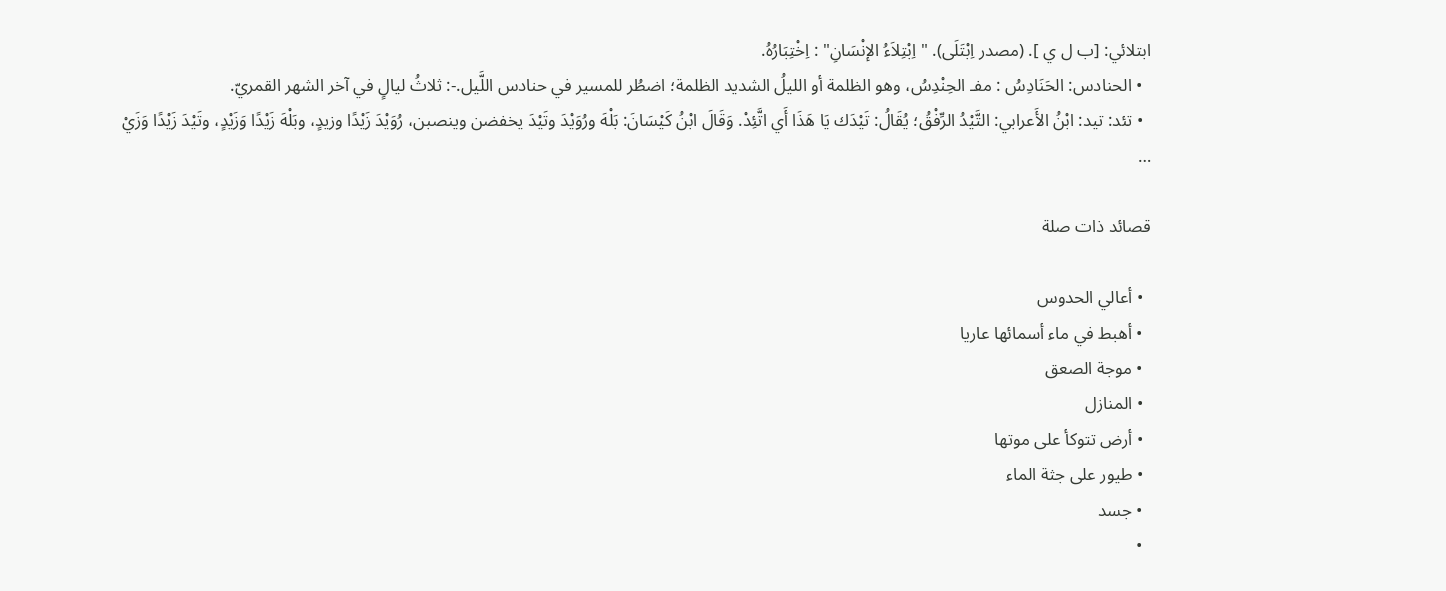ابتلائي: [ب ل ي ]. (مصدر اِبْتَلَى). "اِبْتِلاَءُ الإنْسَانِ" : اِخْتِبَارُهُ.
  • الحنادس: الحَنَادِسُ : مفـ الحِنْدِسُ، وهو الظلمة أو الليلُ الشديد الظلمة؛ اضطُر للمسير في حنادس اللَّيل.-: ثلاثُ ليالٍ في آخر الشهر القمريّ.
  • تئد: تيد: ابْنُ الأَعرابي: التَّيْدُ الرِّفْقُ؛ يُقَالُ: تَيْدَك يَا هَذَا أَي اتَّئِدْ. وَقَالَ ابْنُ كَيْسَانَ: بَلْهَ ورُوَيْدَ وتَيْدَ يخفضن وينصبن، رُوَيْدَ زَيْدًا وزيدٍ، وبَلْهَ زَيْدًا وَزَيْدٍ، وتَيْدَ زَيْدًا وَزَيْ …

قصائد ذات صلة

  • أعالي الحدوس
  • أهبط في ماء أسمائها عاريا
  • موجة الصعق
  • المنازل
  • أرض تتوكأ على موتها
  • طيور على جثة الماء
  • جسد
  •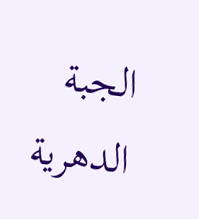الجبة الدهرية